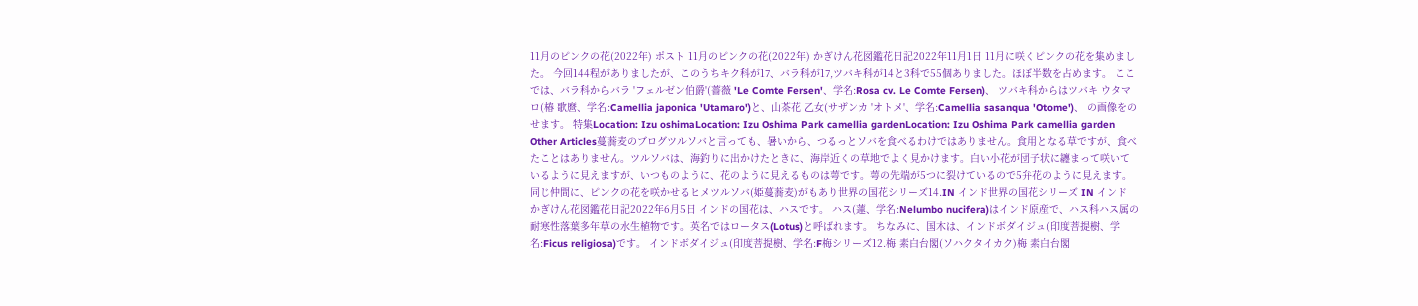11月のピンクの花(2022年) ポスト 11月のピンクの花(2022年) かぎけん花図鑑花日記2022年11月1日 11月に咲くピンクの花を集めました。 今回144程がありましたが、このうちキク科が17、バラ科が17,ツバキ科が14と3科で55個ありました。ほぼ半数を占めます。 ここでは、バラ科からバラ 'フェルゼン伯爵'(薔薇 'Le Comte Fersen'、学名:Rosa cv. Le Comte Fersen)、 ツバキ科からはツバキ ウタマロ(椿 歌麿、学名:Camellia japonica 'Utamaro')と、山茶花 乙女(サザンカ 'オトメ'、学名:Camellia sasanqua 'Otome')、 の画像をのせます。 特集Location: Izu oshimaLocation: Izu Oshima Park camellia gardenLocation: Izu Oshima Park camellia garden Other Articles蔓蕎麦のブログツルソバと言っても、暑いから、つるっとソバを食べるわけではありません。食用となる草ですが、食べたことはありません。ツルソバは、海釣りに出かけたときに、海岸近くの草地でよく見かけます。白い小花が団子状に纏まって咲いているように見えますが、いつものように、花のように見えるものは萼です。萼の先端が5つに裂けているので5弁花のように見えます。同じ仲間に、ピンクの花を咲かせるヒメツルソバ(姫蔓蕎麦)がもあり世界の国花シリーズ14.IN インド世界の国花シリーズ IN インド かぎけん花図鑑花日記2022年6月5日 インドの国花は、ハスです。 ハス(蓮、学名:Nelumbo nucifera)はインド原産で、ハス科ハス属の耐寒性落葉多年草の水生植物です。英名ではロータス(Lotus)と呼ばれます。 ちなみに、国木は、インドボダイジュ(印度菩提樹、学名:Ficus religiosa)です。 インドボダイジュ(印度菩提樹、学名:F梅シリーズ12.梅 素白台閣(ソハクタイカク)梅 素白台閣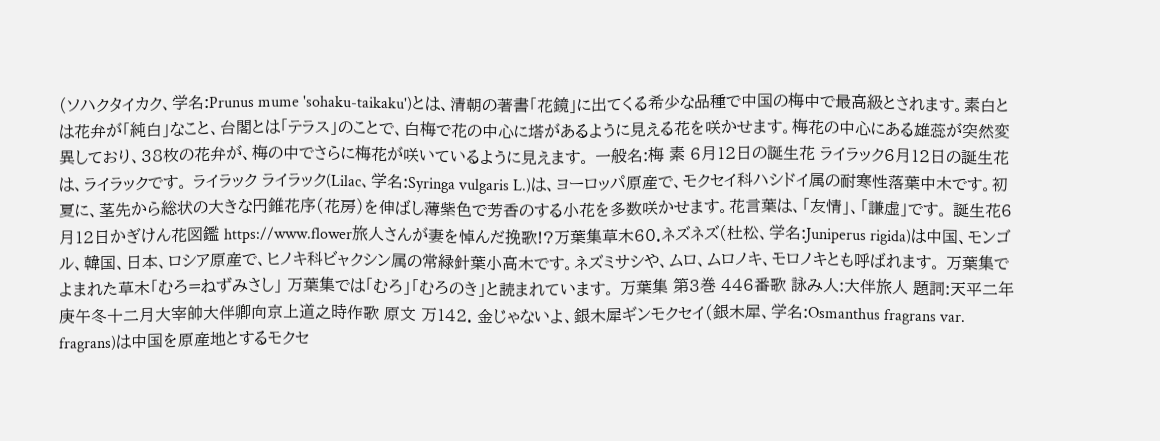(ソハクタイカク、学名:Prunus mume 'sohaku-taikaku')とは、清朝の著書「花鏡」に出てくる希少な品種で中国の梅中で最高級とされます。素白とは花弁が「純白」なこと、台閣とは「テラス」のことで、白梅で花の中心に塔があるように見える花を咲かせます。梅花の中心にある雄蕊が突然変異しており、38枚の花弁が、梅の中でさらに梅花が咲いているように見えます。 一般名:梅 素 6月12日の誕生花 ライラック6月12日の誕生花は、ライラックです。 ライラック ライラック(Lilac、学名:Syringa vulgaris L.)は、ヨーロッパ原産で、モクセイ科ハシドイ属の耐寒性落葉中木です。初夏に、茎先から総状の大きな円錐花序(花房)を伸ばし薄紫色で芳香のする小花を多数咲かせます。花言葉は、「友情」、「謙虚」です。 誕生花6月12日かぎけん花図鑑 https://www.flower旅人さんが妻を悼んだ挽歌!?万葉集草木60.ネズネズ(杜松、学名:Juniperus rigida)は中国、モンゴル、韓国、日本、ロシア原産で、ヒノキ科ビャクシン属の常緑針葉小高木です。ネズミサシや、ムロ、ムロノキ、モロノキとも呼ばれます。 万葉集でよまれた草木「むろ=ねずみさし」 万葉集では「むろ」「むろのき」と読まれています。 万葉集 第3巻 446番歌 詠み人:大伴旅人 題詞:天平二年庚午冬十二月大宰帥大伴卿向京上道之時作歌 原文 万142. 金じゃないよ、銀木犀ギンモクセイ(銀木犀、学名:Osmanthus fragrans var. fragrans)は中国を原産地とするモクセ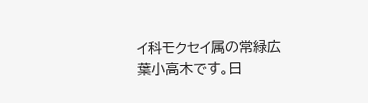イ科モクセイ属の常緑広葉小高木です。日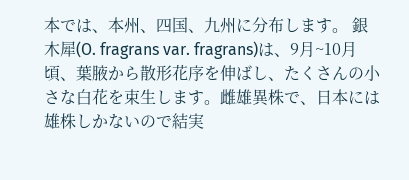本では、本州、四国、九州に分布します。 銀木犀(O. fragrans var. fragrans)は、9月~10月頃、葉腋から散形花序を伸ばし、たくさんの小さな白花を束生します。雌雄異株で、日本には雄株しかないので結実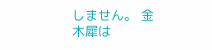しません。 金木犀は